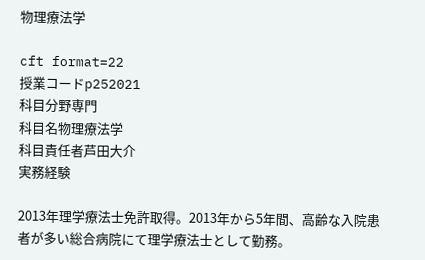物理療法学

cft format=22
授業コードp252021
科目分野専門
科目名物理療法学
科目責任者芦田大介
実務経験

2013年理学療法士免許取得。2013年から5年間、高齢な入院患者が多い総合病院にて理学療法士として勤務。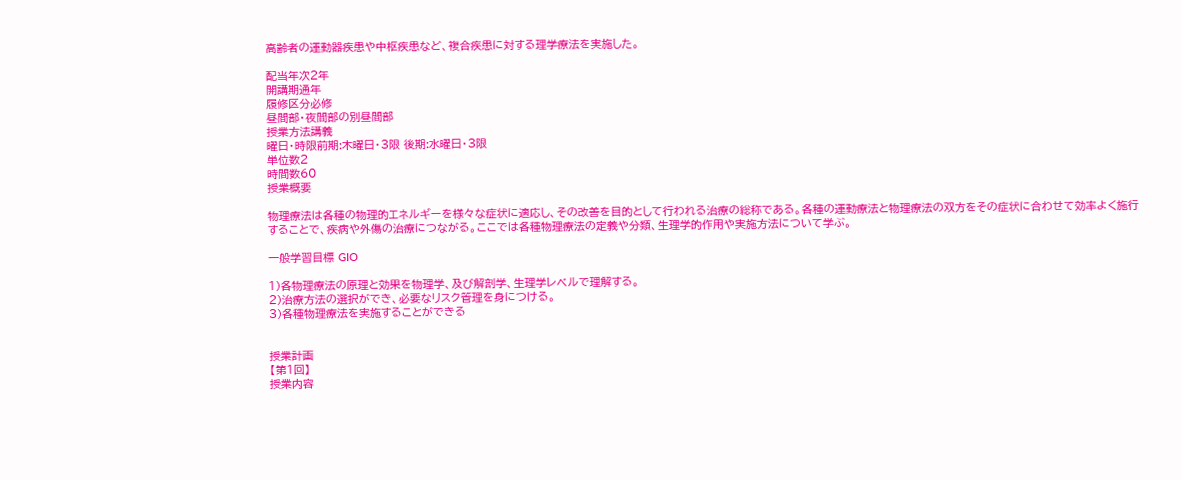高齢者の運動器疾患や中枢疾患など、複合疾患に対する理学療法を実施した。

配当年次2年
開講期通年
履修区分必修
昼間部・夜間部の別昼間部
授業方法講義
曜日・時限前期:木曜日・3限 後期:水曜日・3限
単位数2
時間数60
授業概要

物理療法は各種の物理的エネルギーを様々な症状に適応し、その改善を目的として行われる治療の総称である。各種の運動療法と物理療法の双方をその症状に合わせて効率よく施行することで、疾病や外傷の治療につながる。ここでは各種物理療法の定義や分類、生理学的作用や実施方法について学ぶ。

一般学習目標 GIO

1)各物理療法の原理と効果を物理学、及び解剖学、生理学レベルで理解する。
2)治療方法の選択ができ、必要なリスク管理を身につける。
3)各種物理療法を実施することができる


授業計画
【第1回】
授業内容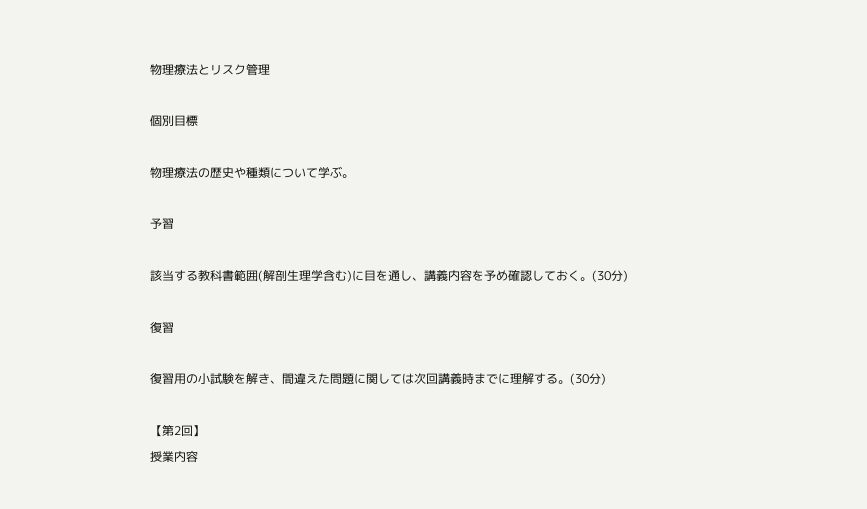物理療法とリスク管理

個別目標

物理療法の歴史や種類について学ぶ。

予習

該当する教科書範囲(解剖生理学含む)に目を通し、講義内容を予め確認しておく。(30分)

復習

復習用の小試験を解き、間違えた問題に関しては次回講義時までに理解する。(30分)

【第2回】
授業内容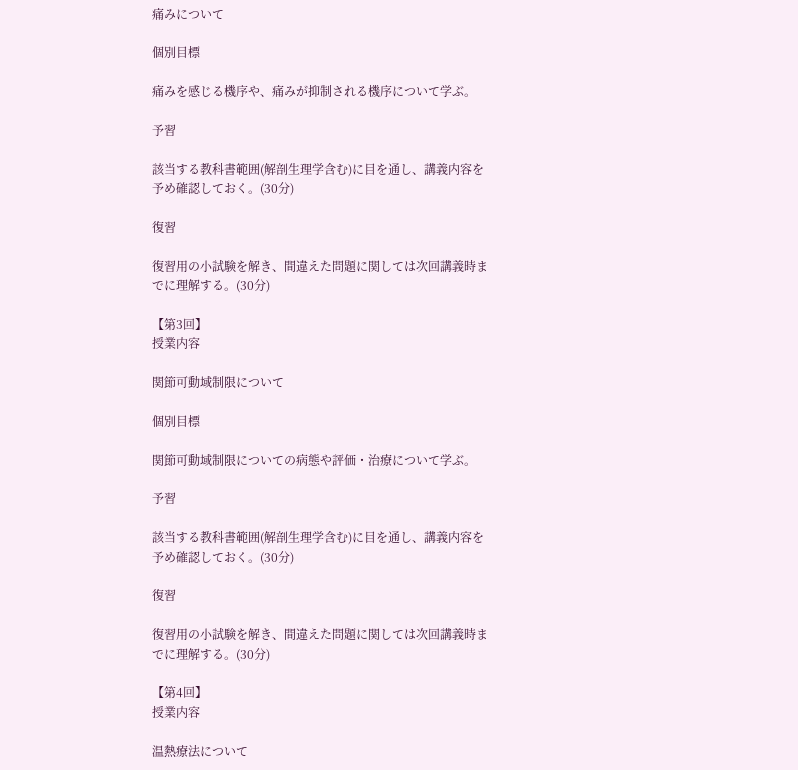痛みについて

個別目標

痛みを感じる機序や、痛みが抑制される機序について学ぶ。

予習

該当する教科書範囲(解剖生理学含む)に目を通し、講義内容を予め確認しておく。(30分)

復習

復習用の小試験を解き、間違えた問題に関しては次回講義時までに理解する。(30分)

【第3回】
授業内容

関節可動域制限について

個別目標

関節可動域制限についての病態や評価・治療について学ぶ。

予習

該当する教科書範囲(解剖生理学含む)に目を通し、講義内容を予め確認しておく。(30分)

復習

復習用の小試験を解き、間違えた問題に関しては次回講義時までに理解する。(30分)

【第4回】
授業内容

温熱療法について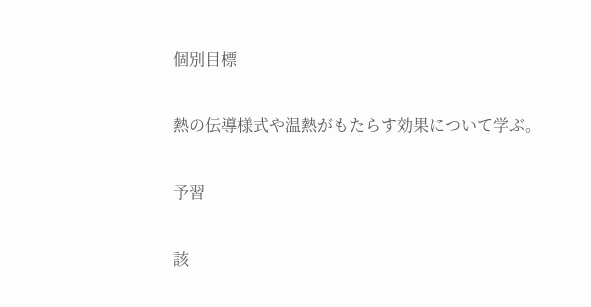個別目標

熱の伝導様式や温熱がもたらす効果について学ぶ。

予習

該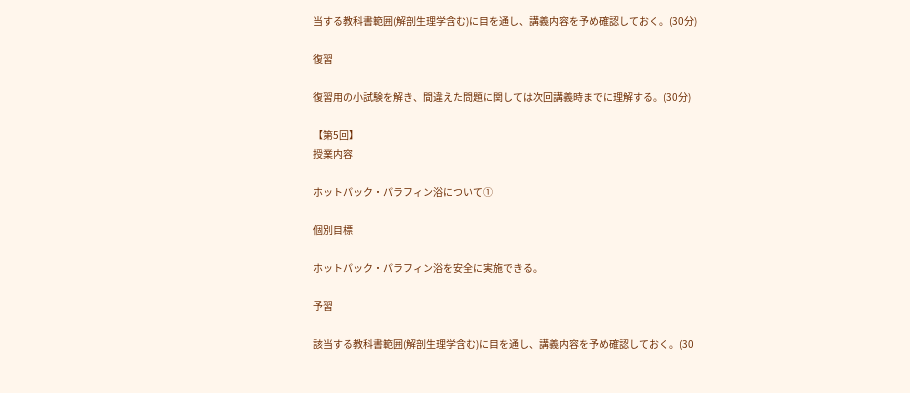当する教科書範囲(解剖生理学含む)に目を通し、講義内容を予め確認しておく。(30分)

復習

復習用の小試験を解き、間違えた問題に関しては次回講義時までに理解する。(30分)

【第5回】
授業内容

ホットパック・パラフィン浴について①

個別目標

ホットパック・パラフィン浴を安全に実施できる。

予習

該当する教科書範囲(解剖生理学含む)に目を通し、講義内容を予め確認しておく。(30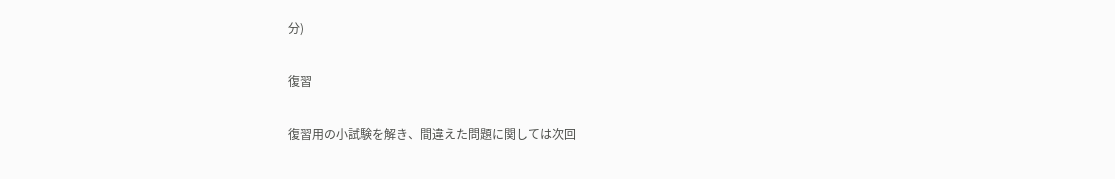分)

復習

復習用の小試験を解き、間違えた問題に関しては次回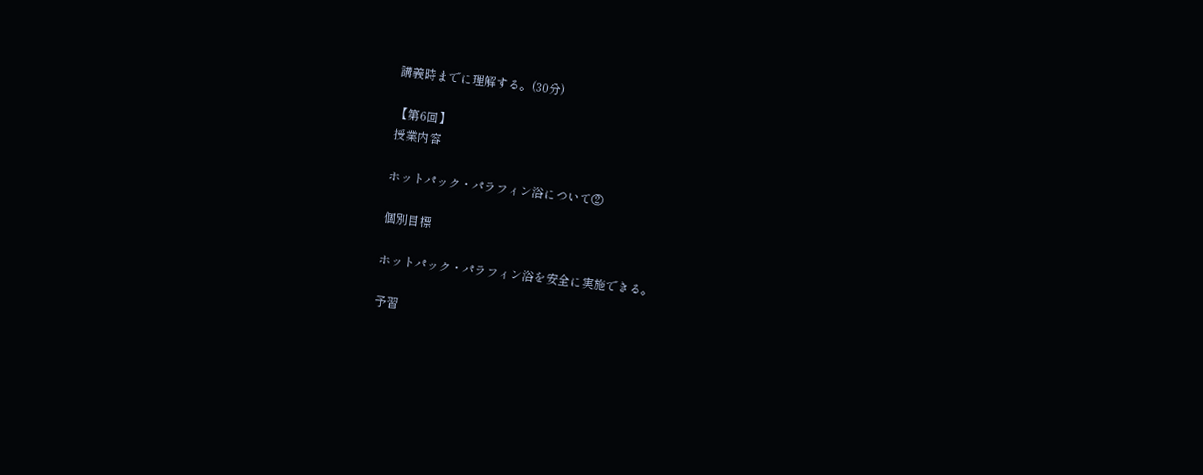講義時までに理解する。(30分)

【第6回】
授業内容

ホットパック・パラフィン浴について②

個別目標

ホットパック・パラフィン浴を安全に実施できる。

予習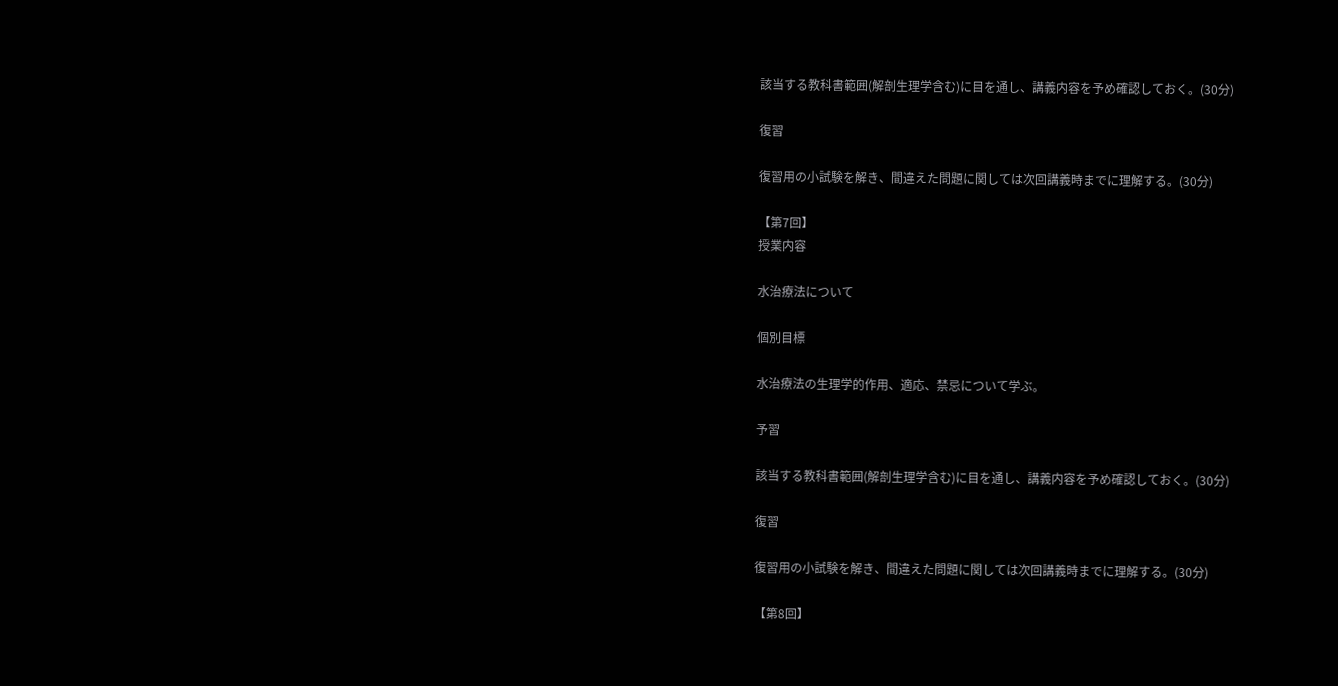該当する教科書範囲(解剖生理学含む)に目を通し、講義内容を予め確認しておく。(30分)

復習

復習用の小試験を解き、間違えた問題に関しては次回講義時までに理解する。(30分)

【第7回】
授業内容

水治療法について

個別目標

水治療法の生理学的作用、適応、禁忌について学ぶ。

予習

該当する教科書範囲(解剖生理学含む)に目を通し、講義内容を予め確認しておく。(30分)

復習

復習用の小試験を解き、間違えた問題に関しては次回講義時までに理解する。(30分)

【第8回】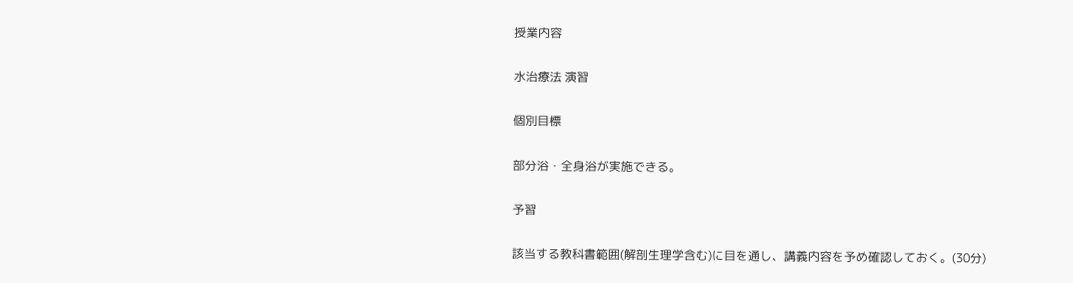授業内容

水治療法 演習

個別目標

部分浴・全身浴が実施できる。

予習

該当する教科書範囲(解剖生理学含む)に目を通し、講義内容を予め確認しておく。(30分)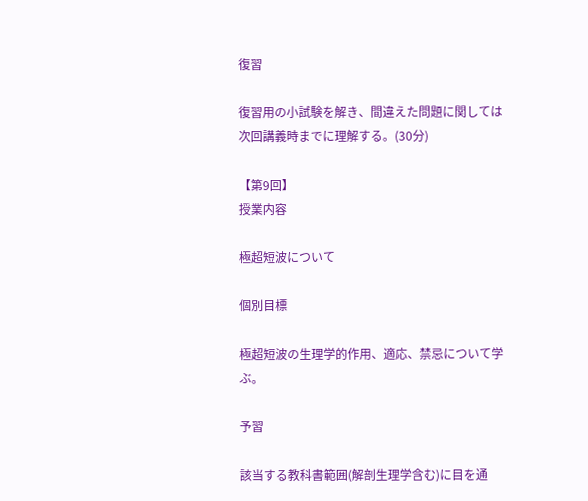復習

復習用の小試験を解き、間違えた問題に関しては次回講義時までに理解する。(30分)

【第9回】
授業内容

極超短波について

個別目標

極超短波の生理学的作用、適応、禁忌について学ぶ。

予習

該当する教科書範囲(解剖生理学含む)に目を通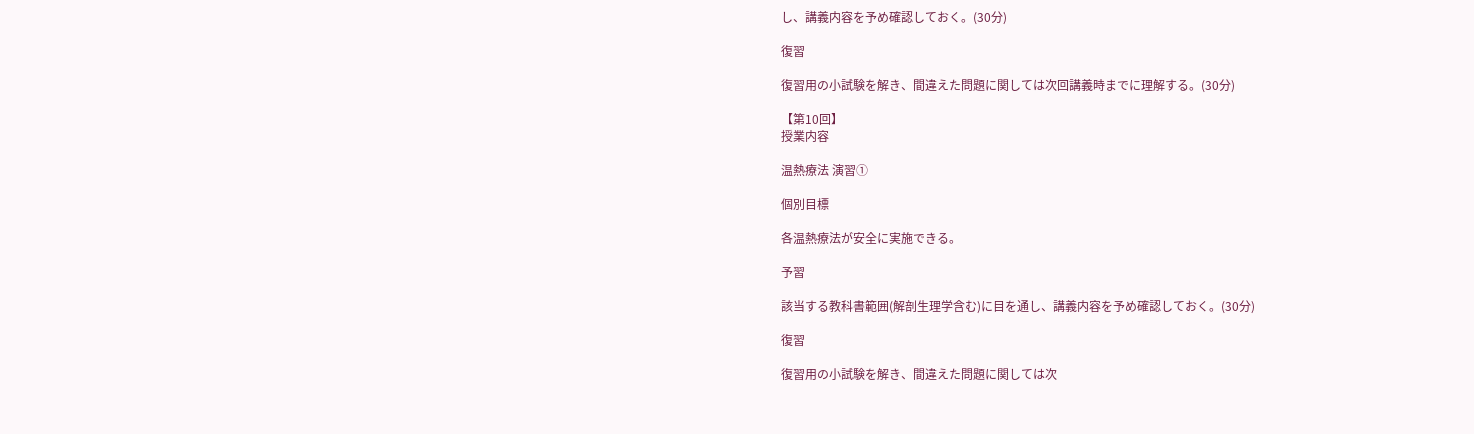し、講義内容を予め確認しておく。(30分)

復習

復習用の小試験を解き、間違えた問題に関しては次回講義時までに理解する。(30分)

【第10回】
授業内容

温熱療法 演習①

個別目標

各温熱療法が安全に実施できる。

予習

該当する教科書範囲(解剖生理学含む)に目を通し、講義内容を予め確認しておく。(30分)

復習

復習用の小試験を解き、間違えた問題に関しては次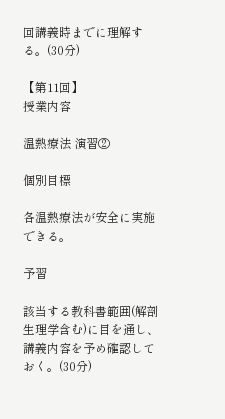回講義時までに理解する。(30分)

【第11回】
授業内容

温熱療法 演習②

個別目標

各温熱療法が安全に実施できる。

予習

該当する教科書範囲(解剖生理学含む)に目を通し、講義内容を予め確認しておく。(30分)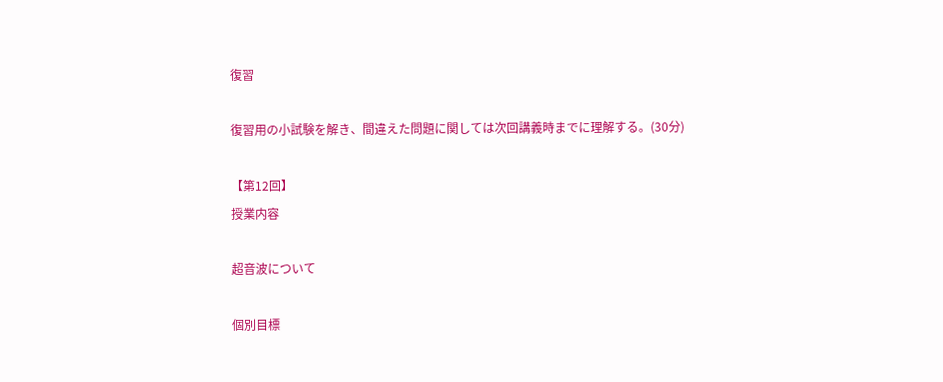復習

復習用の小試験を解き、間違えた問題に関しては次回講義時までに理解する。(30分)

【第12回】
授業内容

超音波について

個別目標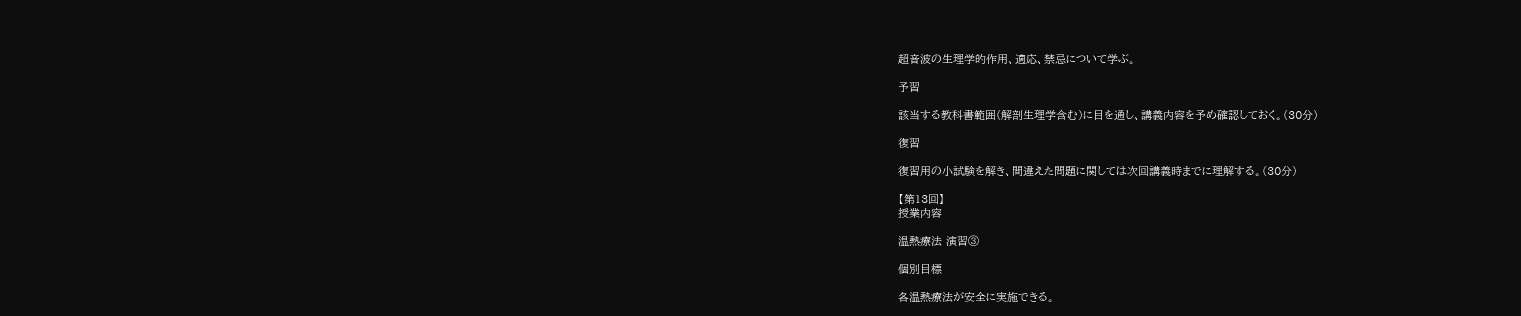超音波の生理学的作用、適応、禁忌について学ぶ。

予習

該当する教科書範囲(解剖生理学含む)に目を通し、講義内容を予め確認しておく。(30分)

復習

復習用の小試験を解き、間違えた問題に関しては次回講義時までに理解する。(30分)

【第13回】
授業内容

温熱療法 演習③

個別目標

各温熱療法が安全に実施できる。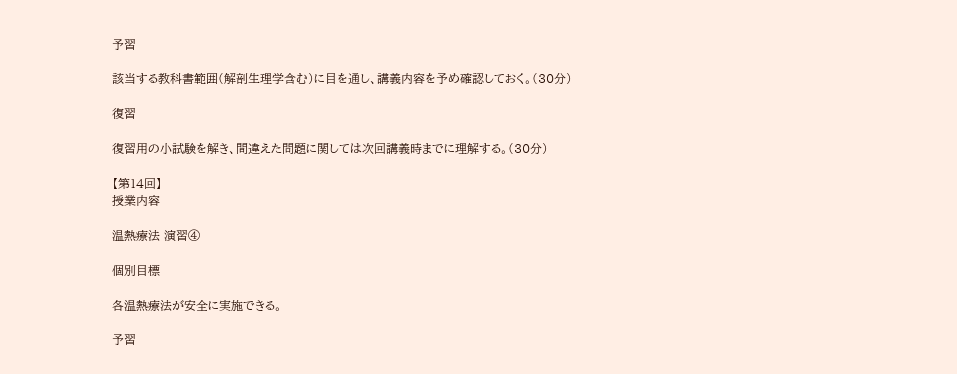予習

該当する教科書範囲(解剖生理学含む)に目を通し、講義内容を予め確認しておく。(30分)

復習

復習用の小試験を解き、間違えた問題に関しては次回講義時までに理解する。(30分)

【第14回】
授業内容

温熱療法 演習④

個別目標

各温熱療法が安全に実施できる。

予習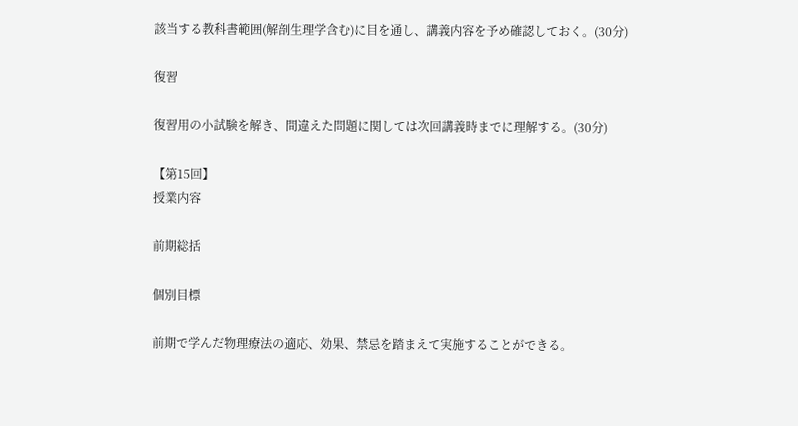該当する教科書範囲(解剖生理学含む)に目を通し、講義内容を予め確認しておく。(30分)

復習

復習用の小試験を解き、間違えた問題に関しては次回講義時までに理解する。(30分)

【第15回】
授業内容

前期総括

個別目標

前期で学んだ物理療法の適応、効果、禁忌を踏まえて実施することができる。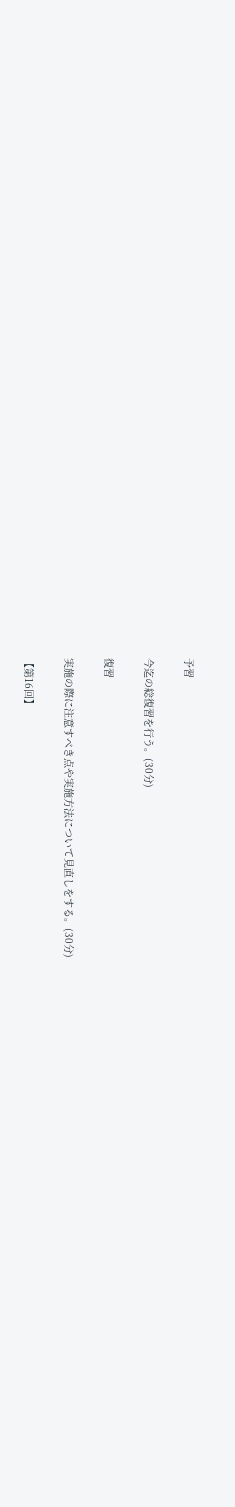予習

今迄の総復習を行う。(30分)

復習

実施の際に注意すべき点や実施方法について見直しをする。(30分)

【第16回】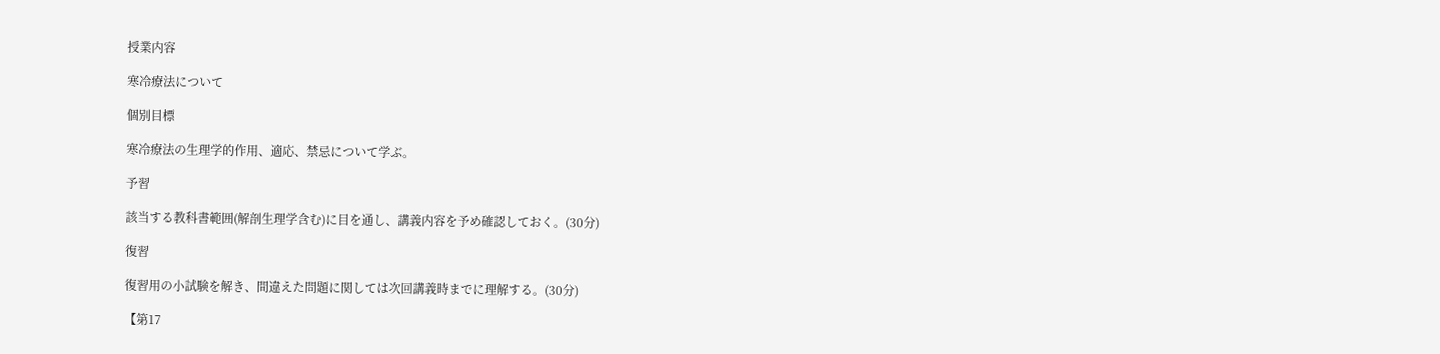授業内容

寒冷療法について

個別目標

寒冷療法の生理学的作用、適応、禁忌について学ぶ。

予習

該当する教科書範囲(解剖生理学含む)に目を通し、講義内容を予め確認しておく。(30分)

復習

復習用の小試験を解き、間違えた問題に関しては次回講義時までに理解する。(30分)

【第17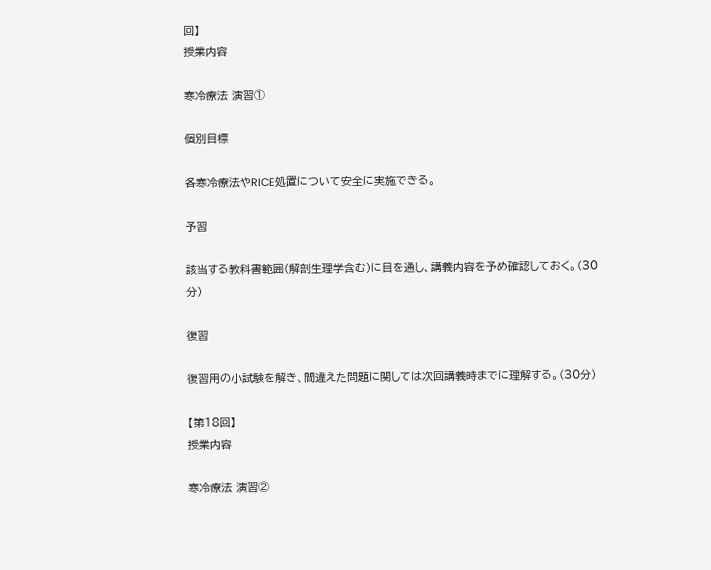回】
授業内容

寒冷療法 演習①

個別目標

各寒冷療法やRICE処置について安全に実施できる。

予習

該当する教科書範囲(解剖生理学含む)に目を通し、講義内容を予め確認しておく。(30分)

復習

復習用の小試験を解き、間違えた問題に関しては次回講義時までに理解する。(30分)

【第18回】
授業内容

寒冷療法 演習②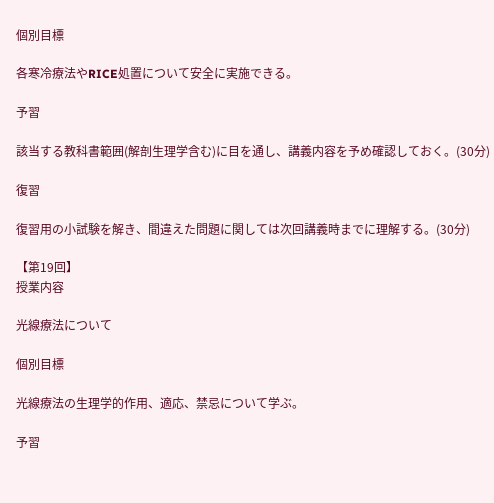個別目標

各寒冷療法やRICE処置について安全に実施できる。

予習

該当する教科書範囲(解剖生理学含む)に目を通し、講義内容を予め確認しておく。(30分)

復習

復習用の小試験を解き、間違えた問題に関しては次回講義時までに理解する。(30分)

【第19回】
授業内容

光線療法について

個別目標

光線療法の生理学的作用、適応、禁忌について学ぶ。

予習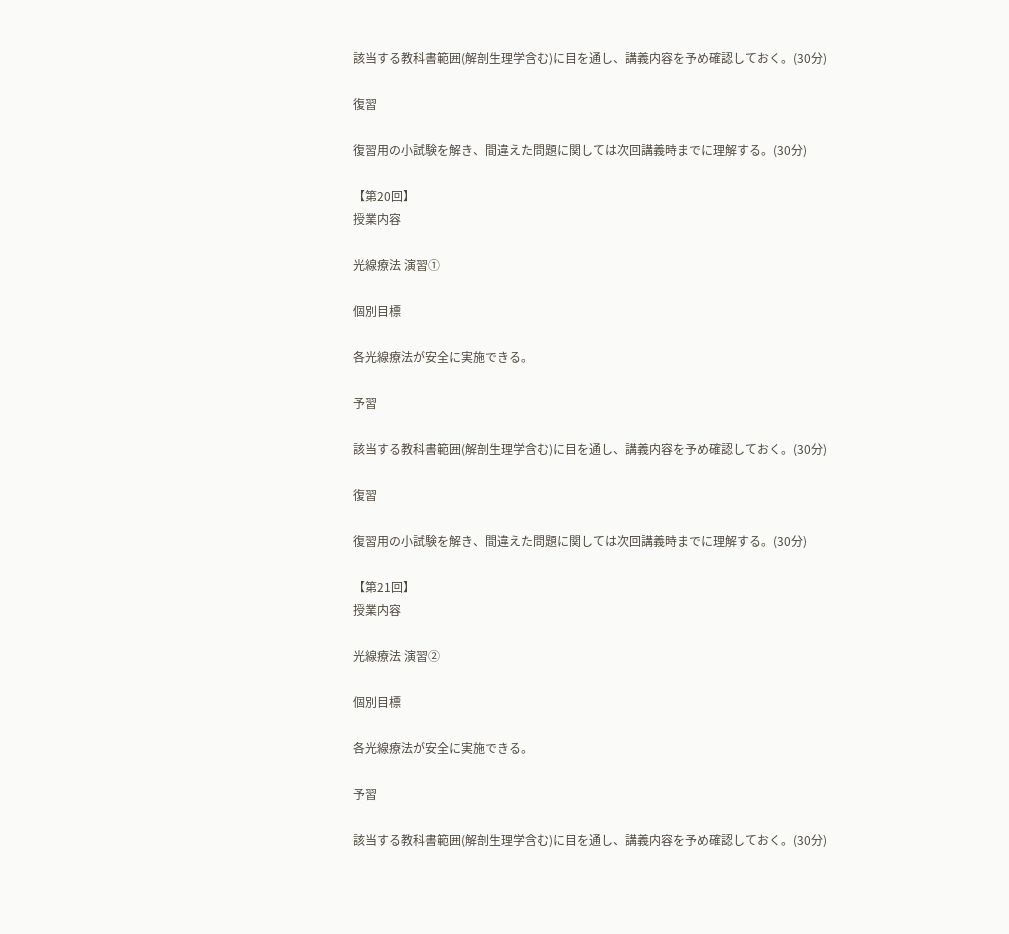該当する教科書範囲(解剖生理学含む)に目を通し、講義内容を予め確認しておく。(30分)

復習

復習用の小試験を解き、間違えた問題に関しては次回講義時までに理解する。(30分)

【第20回】
授業内容

光線療法 演習①

個別目標

各光線療法が安全に実施できる。

予習

該当する教科書範囲(解剖生理学含む)に目を通し、講義内容を予め確認しておく。(30分)

復習

復習用の小試験を解き、間違えた問題に関しては次回講義時までに理解する。(30分)

【第21回】
授業内容

光線療法 演習②

個別目標

各光線療法が安全に実施できる。

予習

該当する教科書範囲(解剖生理学含む)に目を通し、講義内容を予め確認しておく。(30分)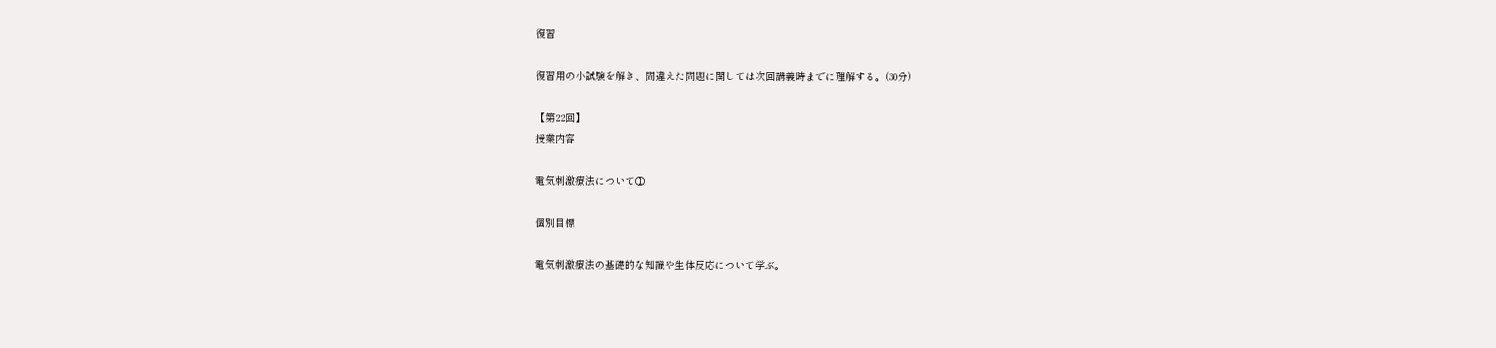復習

復習用の小試験を解き、間違えた問題に関しては次回講義時までに理解する。(30分)

【第22回】
授業内容

電気刺激療法について①

個別目標

電気刺激療法の基礎的な知識や生体反応について学ぶ。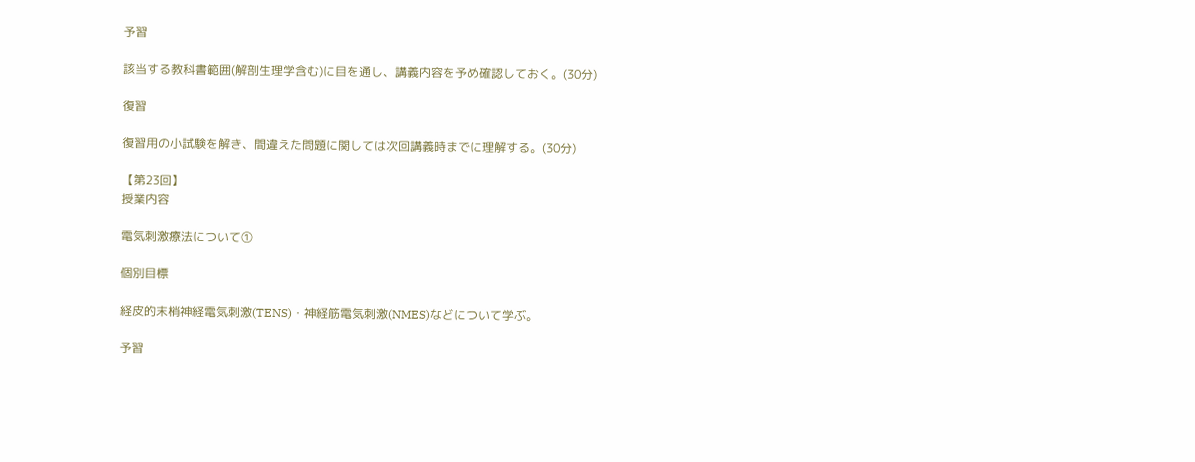予習

該当する教科書範囲(解剖生理学含む)に目を通し、講義内容を予め確認しておく。(30分)

復習

復習用の小試験を解き、間違えた問題に関しては次回講義時までに理解する。(30分)

【第23回】
授業内容

電気刺激療法について①

個別目標

経皮的末梢神経電気刺激(TENS)・神経筋電気刺激(NMES)などについて学ぶ。

予習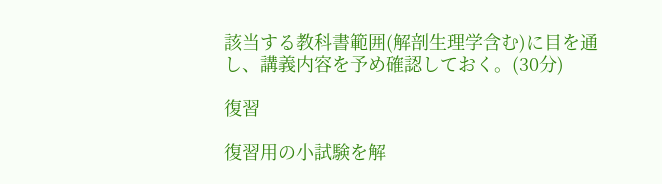該当する教科書範囲(解剖生理学含む)に目を通し、講義内容を予め確認しておく。(30分)

復習

復習用の小試験を解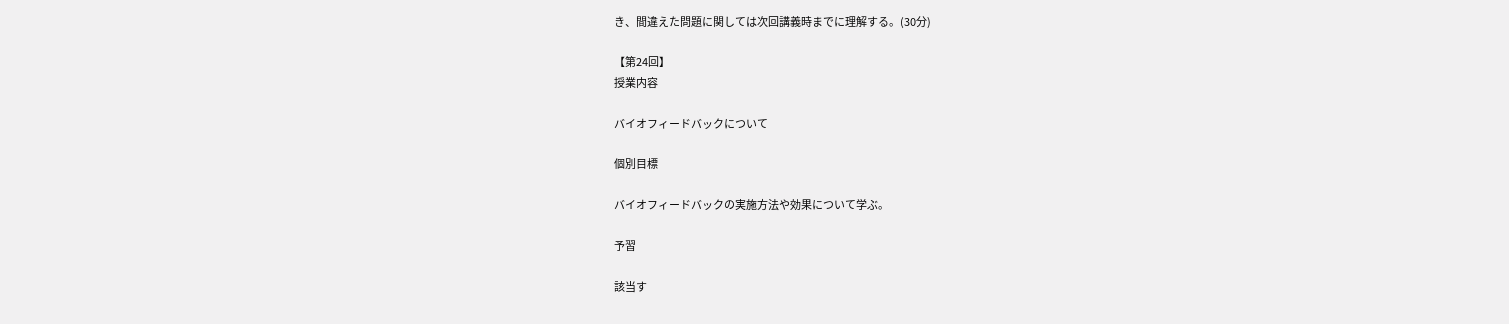き、間違えた問題に関しては次回講義時までに理解する。(30分)

【第24回】
授業内容

バイオフィードバックについて

個別目標

バイオフィードバックの実施方法や効果について学ぶ。

予習

該当す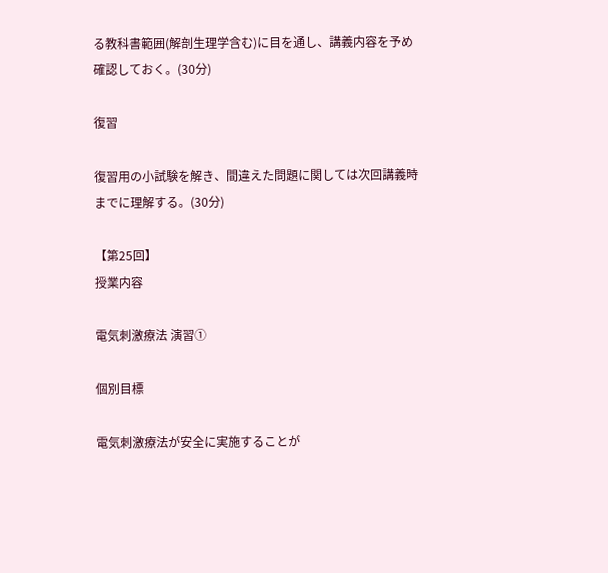る教科書範囲(解剖生理学含む)に目を通し、講義内容を予め確認しておく。(30分)

復習

復習用の小試験を解き、間違えた問題に関しては次回講義時までに理解する。(30分)

【第25回】
授業内容

電気刺激療法 演習①

個別目標

電気刺激療法が安全に実施することが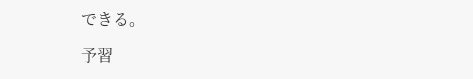できる。

予習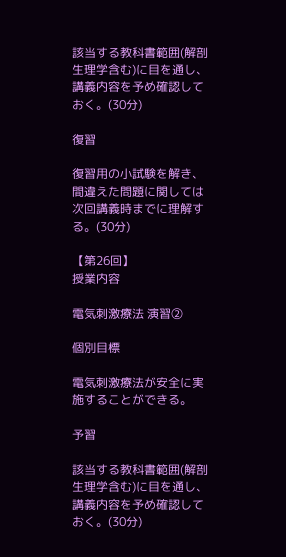該当する教科書範囲(解剖生理学含む)に目を通し、講義内容を予め確認しておく。(30分)

復習

復習用の小試験を解き、間違えた問題に関しては次回講義時までに理解する。(30分)

【第26回】
授業内容

電気刺激療法 演習②

個別目標

電気刺激療法が安全に実施することができる。

予習

該当する教科書範囲(解剖生理学含む)に目を通し、講義内容を予め確認しておく。(30分)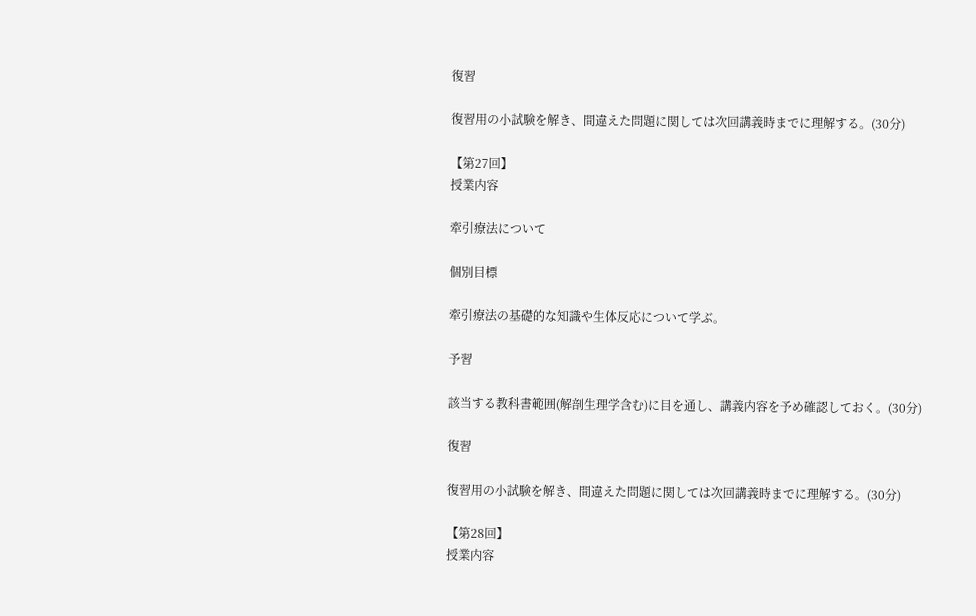復習

復習用の小試験を解き、間違えた問題に関しては次回講義時までに理解する。(30分)

【第27回】
授業内容

牽引療法について

個別目標

牽引療法の基礎的な知識や生体反応について学ぶ。

予習

該当する教科書範囲(解剖生理学含む)に目を通し、講義内容を予め確認しておく。(30分)

復習

復習用の小試験を解き、間違えた問題に関しては次回講義時までに理解する。(30分)

【第28回】
授業内容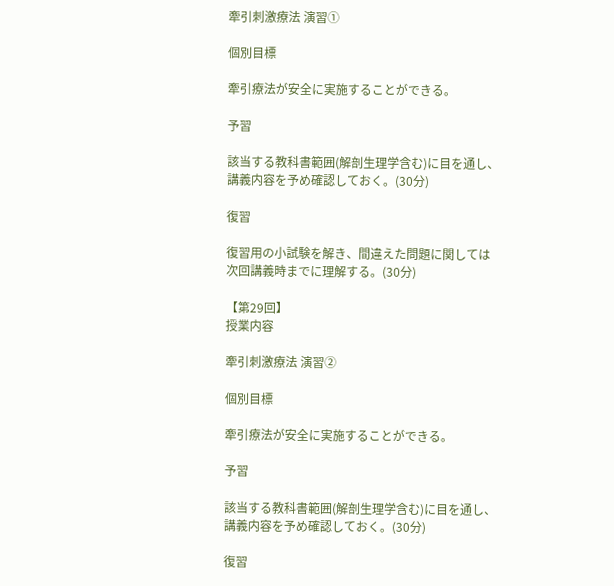牽引刺激療法 演習①

個別目標

牽引療法が安全に実施することができる。

予習

該当する教科書範囲(解剖生理学含む)に目を通し、講義内容を予め確認しておく。(30分)

復習

復習用の小試験を解き、間違えた問題に関しては次回講義時までに理解する。(30分)

【第29回】
授業内容

牽引刺激療法 演習②

個別目標

牽引療法が安全に実施することができる。

予習

該当する教科書範囲(解剖生理学含む)に目を通し、講義内容を予め確認しておく。(30分)

復習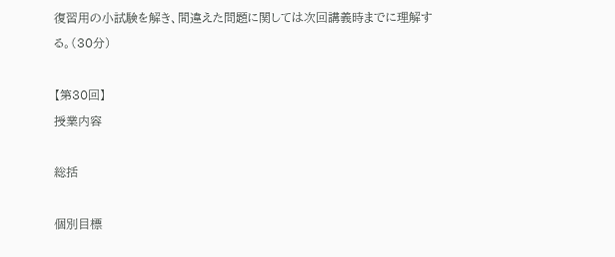復習用の小試験を解き、間違えた問題に関しては次回講義時までに理解する。(30分)

【第30回】
授業内容

総括

個別目標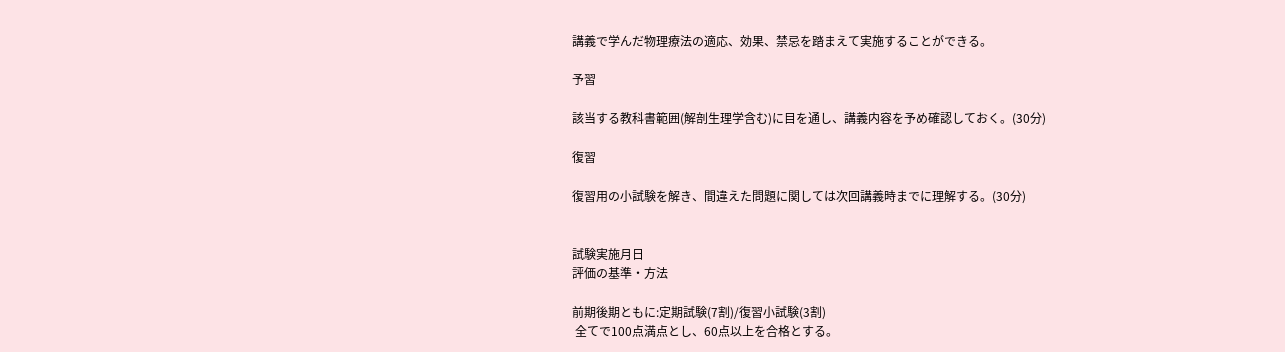講義で学んだ物理療法の適応、効果、禁忌を踏まえて実施することができる。

予習

該当する教科書範囲(解剖生理学含む)に目を通し、講義内容を予め確認しておく。(30分)

復習

復習用の小試験を解き、間違えた問題に関しては次回講義時までに理解する。(30分)


試験実施月日
評価の基準・方法

前期後期ともに:定期試験(7割)/復習小試験(3割)
 全てで100点満点とし、60点以上を合格とする。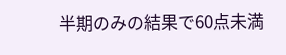半期のみの結果で60点未満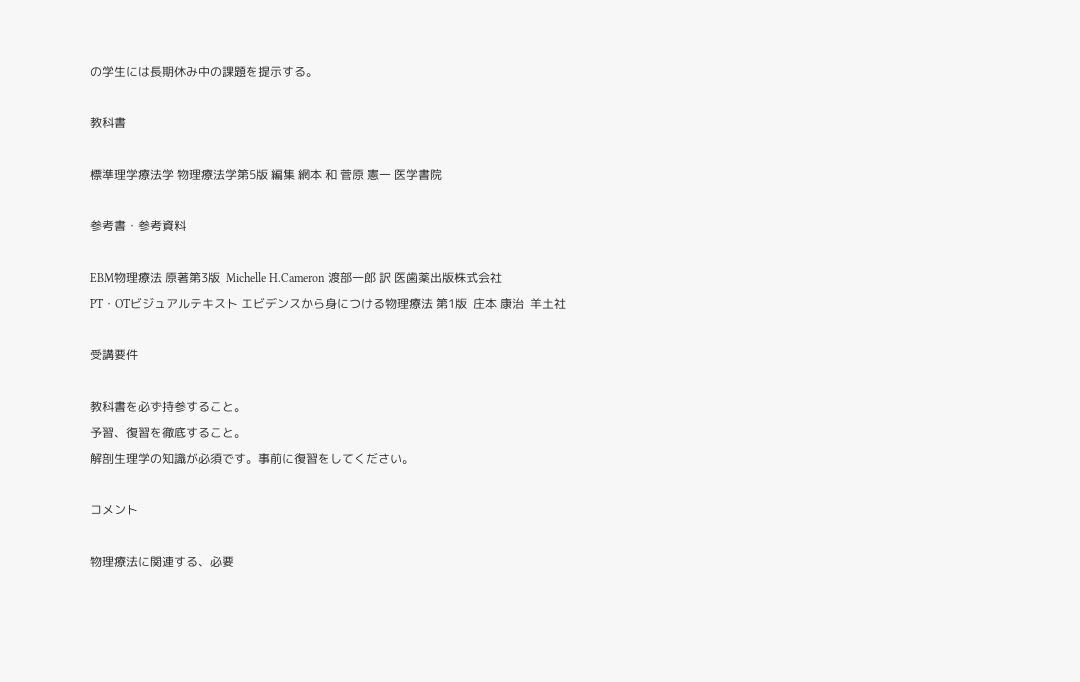の学生には長期休み中の課題を提示する。

教科書

標準理学療法学 物理療法学第5版 編集 網本 和 菅原 憲一 医学書院

参考書・参考資料

EBM物理療法 原著第3版  Michelle H.Cameron 渡部一郎 訳 医歯薬出版株式会社
PT・OTビジュアルテキスト エビデンスから身につける物理療法 第1版  庄本 康治  羊土社

受講要件

教科書を必ず持参すること。
予習、復習を徹底すること。
解剖生理学の知識が必須です。事前に復習をしてください。

コメント

物理療法に関連する、必要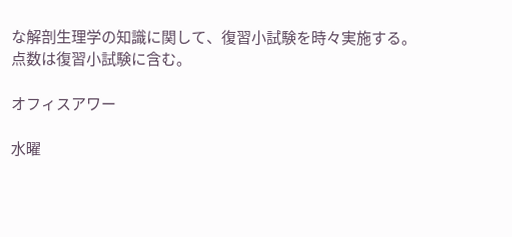な解剖生理学の知識に関して、復習小試験を時々実施する。
点数は復習小試験に含む。

オフィスアワー

水曜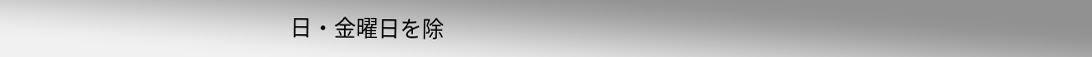日・金曜日を除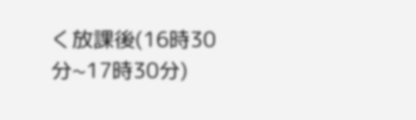く放課後(16時30分~17時30分)